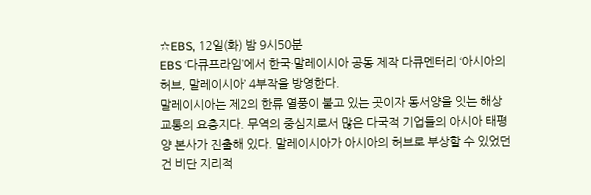☆EBS, 12일(화) 밤 9시50분
EBS ‘다큐프라임’에서 한국·말레이시아 공동 제작 다큐멘터리 ‘아시아의 허브, 말레이시아’ 4부작을 방영한다.
말레이시아는 제2의 한류 열풍이 불고 있는 곳이자 동서양을 잇는 해상 교통의 요충지다. 무역의 중심지로서 많은 다국적 기업들의 아시아 태평양 본사가 진출해 있다. 말레이시아가 아시아의 허브로 부상할 수 있었던 건 비단 지리적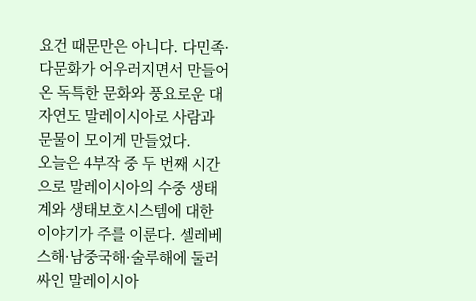요건 때문만은 아니다. 다민족·다문화가 어우러지면서 만들어 온 독특한 문화와 풍요로운 대자연도 말레이시아로 사람과 문물이 모이게 만들었다.
오늘은 4부작 중 두 번째 시간으로 말레이시아의 수중 생태계와 생태보호시스템에 대한 이야기가 주를 이룬다. 셀레베스해·남중국해·술루해에 둘러싸인 말레이시아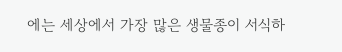에는 세상에서 가장 많은 생물종이 서식하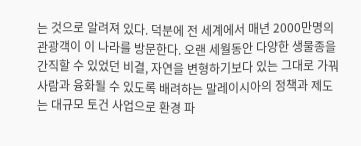는 것으로 알려져 있다. 덕분에 전 세계에서 매년 2000만명의 관광객이 이 나라를 방문한다. 오랜 세월동안 다양한 생물종을 간직할 수 있었던 비결, 자연을 변형하기보다 있는 그대로 가꿔 사람과 융화될 수 있도록 배려하는 말레이시아의 정책과 제도는 대규모 토건 사업으로 환경 파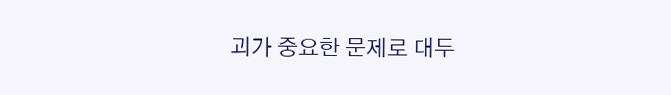괴가 중요한 문제로 대두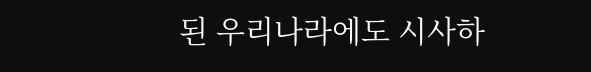된 우리나라에도 시사하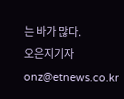는 바가 많다.
오은지기자 onz@etnews.co.kr